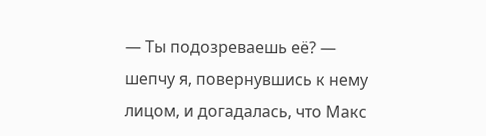— Ты подозреваешь её? — шепчу я, повернувшись к нему лицом, и догадалась, что Макс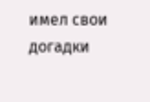имел свои догадки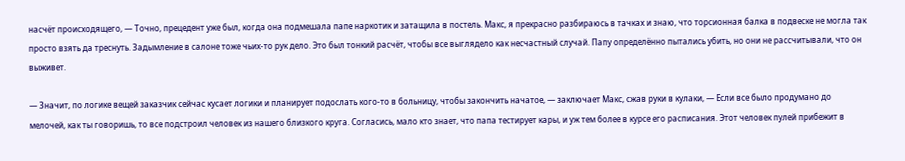насчёт происходящего, — Точно, прецедент уже был, когда она подмешала папе наркотик и затащила в постель. Макс, я прекрасно разбираюсь в тачках и знаю, что торсионная балка в подвеске не могла так просто взять да треснуть. Задымление в салоне тоже чьих-то рук дело. Это был тонкий расчёт, чтобы все выглядело как несчастный случай. Папу определённо пытались убить, но они не рассчитывали, что он выживет.

— Значит, по логике вещей заказчик сейчас кусает логики и планирует подослать кого-то в больницу, чтобы закончить начатое, — заключает Макс, сжав руки в кулаки, — Если все было продумано до мелочей, как ты говоришь, то все подстроил человек из нашего близкого круга. Согласись, мало кто знает, что папа тестирует кары, и уж тем более в курсе его расписания. Этот человек пулей прибежит в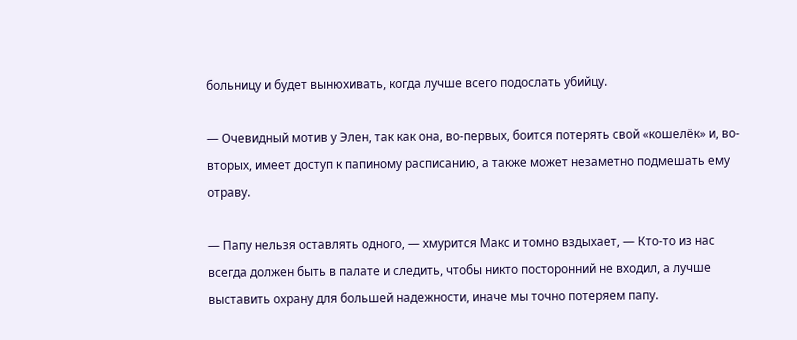больницу и будет вынюхивать, когда лучше всего подослать убийцу.

— Очевидный мотив у Элен, так как она, во-первых, боится потерять свой «кошелёк» и, во-вторых, имеет доступ к папиному расписанию, а также может незаметно подмешать ему отраву.

— Папу нельзя оставлять одного, — хмурится Макс и томно вздыхает, — Кто-то из нас всегда должен быть в палате и следить, чтобы никто посторонний не входил, а лучше выставить охрану для большей надежности, иначе мы точно потеряем папу.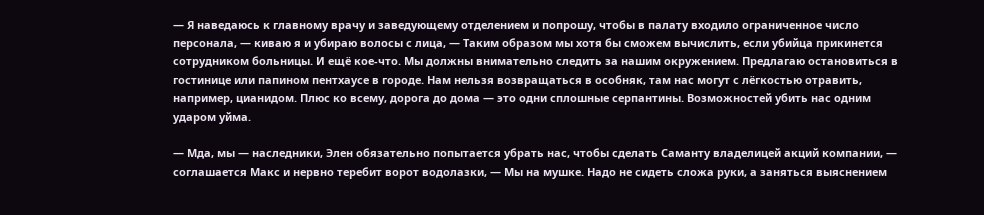— Я наведаюсь к главному врачу и заведующему отделением и попрошу, чтобы в палату входило ограниченное число персонала, — киваю я и убираю волосы с лица, — Таким образом мы хотя бы сможем вычислить, если убийца прикинется сотрудником больницы. И ещё кое-что. Мы должны внимательно следить за нашим окружением. Предлагаю остановиться в гостинице или папином пентхаусе в городе. Нам нельзя возвращаться в особняк, там нас могут с лёгкостью отравить, например, цианидом. Плюс ко всему, дорога до дома — это одни сплошные серпантины. Возможностей убить нас одним ударом уйма.

— Мда, мы — наследники, Элен обязательно попытается убрать нас, чтобы сделать Саманту владелицей акций компании, — соглашается Макс и нервно теребит ворот водолазки, — Мы на мушке. Надо не сидеть сложа руки, а заняться выяснением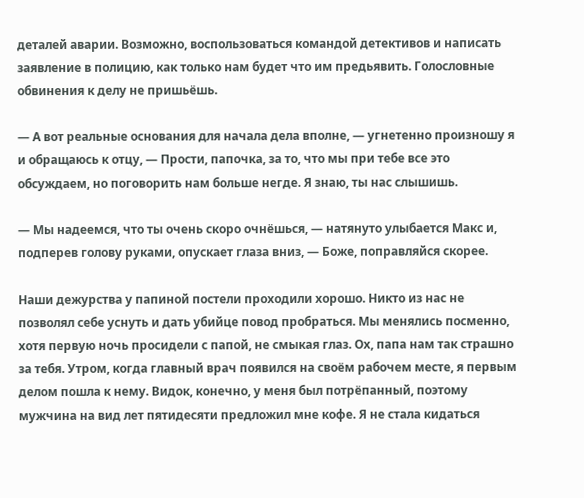деталей аварии. Возможно, воспользоваться командой детективов и написать заявление в полицию, как только нам будет что им предьявить. Голословные обвинения к делу не пришьёшь.

— А вот реальные основания для начала дела вполне, — угнетенно произношу я и обращаюсь к отцу, — Прости, папочка, за то, что мы при тебе все это обсуждаем, но поговорить нам больше негде. Я знаю, ты нас слышишь.

— Мы надеемся, что ты очень скоро очнёшься, — натянуто улыбается Макс и, подперев голову руками, опускает глаза вниз, — Боже, поправляйся скорее.

Наши дежурства у папиной постели проходили хорошо. Никто из нас не позволял себе уснуть и дать убийце повод пробраться. Мы менялись посменно, хотя первую ночь просидели с папой, не смыкая глаз. Ох, папа нам так страшно за тебя. Утром, когда главный врач появился на своём рабочем месте, я первым делом пошла к нему. Видок, конечно, у меня был потрёпанный, поэтому мужчина на вид лет пятидесяти предложил мне кофе. Я не стала кидаться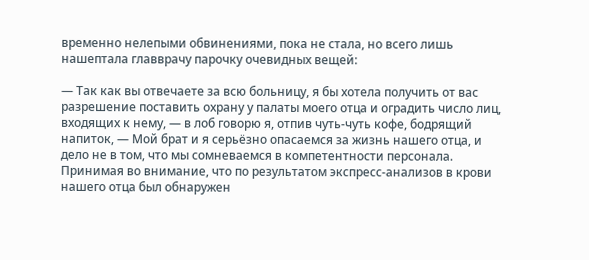временно нелепыми обвинениями, пока не стала, но всего лишь нашептала главврачу парочку очевидных вещей:

— Так как вы отвечаете за всю больницу, я бы хотела получить от вас разрешение поставить охрану у палаты моего отца и оградить число лиц, входящих к нему, — в лоб говорю я, отпив чуть-чуть кофе, бодрящий напиток, — Мой брат и я серьёзно опасаемся за жизнь нашего отца, и дело не в том, что мы сомневаемся в компетентности персонала. Принимая во внимание, что по результатом экспресс-анализов в крови нашего отца был обнаружен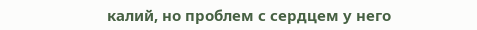калий, но проблем с сердцем у него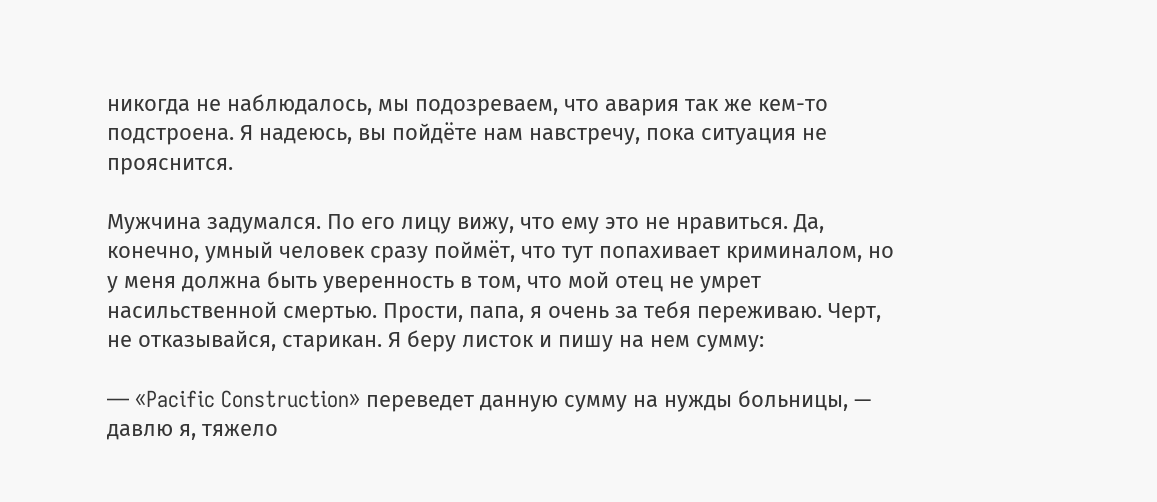никогда не наблюдалось, мы подозреваем, что авария так же кем-то подстроена. Я надеюсь, вы пойдёте нам навстречу, пока ситуация не прояснится.

Мужчина задумался. По его лицу вижу, что ему это не нравиться. Да, конечно, умный человек сразу поймёт, что тут попахивает криминалом, но у меня должна быть уверенность в том, что мой отец не умрет насильственной смертью. Прости, папа, я очень за тебя переживаю. Черт, не отказывайся, старикан. Я беру листок и пишу на нем сумму:

— «Pacific Construction» переведет данную сумму на нужды больницы, — давлю я, тяжело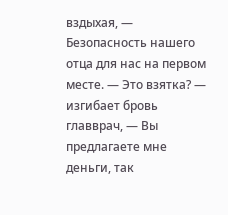вздыхая, — Безопасность нашего отца для нас на первом месте. — Это взятка? — изгибает бровь главврач, — Вы предлагаете мне деньги, так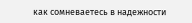как сомневаетесь в надежности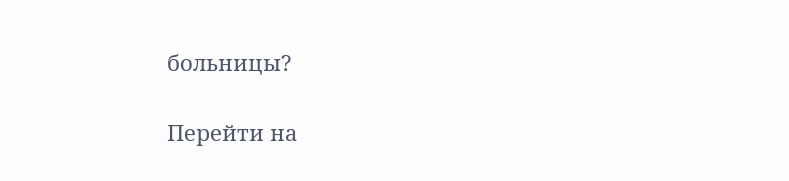больницы?

Перейти на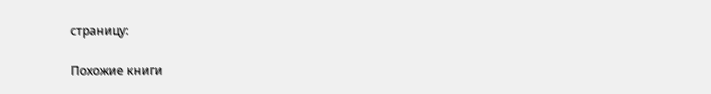страницу:

Похожие книги